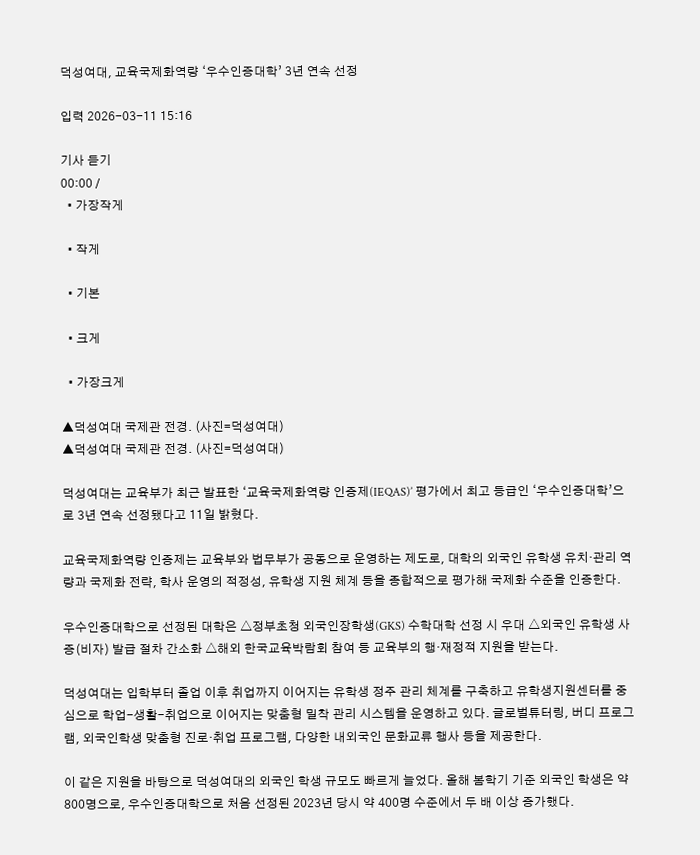덕성여대, 교육국제화역량 ‘우수인증대학’ 3년 연속 선정

입력 2026-03-11 15:16

기사 듣기
00:00 /
  • 가장작게

  • 작게

  • 기본

  • 크게

  • 가장크게

▲덕성여대 국제관 전경. (사진=덕성여대)
▲덕성여대 국제관 전경. (사진=덕성여대)

덕성여대는 교육부가 최근 발표한 ‘교육국제화역량 인증제(IEQAS)’ 평가에서 최고 등급인 ‘우수인증대학’으로 3년 연속 선정됐다고 11일 밝혔다.

교육국제화역량 인증제는 교육부와 법무부가 공동으로 운영하는 제도로, 대학의 외국인 유학생 유치·관리 역량과 국제화 전략, 학사 운영의 적정성, 유학생 지원 체계 등을 종합적으로 평가해 국제화 수준을 인증한다.

우수인증대학으로 선정된 대학은 △정부초청 외국인장학생(GKS) 수학대학 선정 시 우대 △외국인 유학생 사증(비자) 발급 절차 간소화 △해외 한국교육박람회 참여 등 교육부의 행·재정적 지원을 받는다.

덕성여대는 입학부터 졸업 이후 취업까지 이어지는 유학생 정주 관리 체계를 구축하고 유학생지원센터를 중심으로 학업-생활-취업으로 이어지는 맞춤형 밀착 관리 시스템을 운영하고 있다. 글로벌튜터링, 버디 프로그램, 외국인학생 맞춤형 진로·취업 프로그램, 다양한 내외국인 문화교류 행사 등을 제공한다.

이 같은 지원을 바탕으로 덕성여대의 외국인 학생 규모도 빠르게 늘었다. 올해 봄학기 기준 외국인 학생은 약 800명으로, 우수인증대학으로 처음 선정된 2023년 당시 약 400명 수준에서 두 배 이상 증가했다.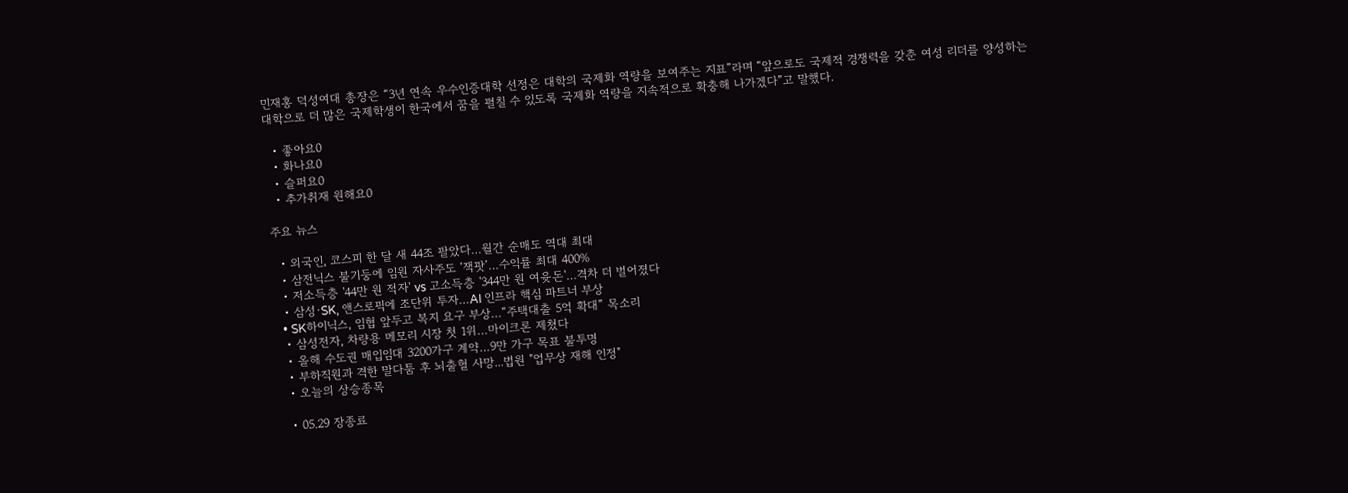민재홍 덕성여대 총장은 “3년 연속 우수인증대학 선정은 대학의 국제화 역량을 보여주는 지표”라며 “앞으로도 국제적 경쟁력을 갖춘 여성 리더를 양성하는 대학으로 더 많은 국제학생이 한국에서 꿈을 펼칠 수 있도록 국제화 역량을 지속적으로 확충해 나가겠다”고 말했다.

  • 좋아요0
  • 화나요0
  • 슬퍼요0
  • 추가취재 원해요0

주요 뉴스

  • 외국인, 코스피 한 달 새 44조 팔았다…월간 순매도 역대 최대
  • 삼전닉스 불기둥에 임원 자사주도 ‘잭팟’…수익률 최대 400%
  • 저소득층 '44만 원 적자' vs 고소득층 '344만 원 여윳돈'…격차 더 벌어졌다
  • 삼성·SK, 앤스로픽에 조단위 투자…AI 인프라 핵심 파트너 부상
  • SK하이닉스, 임협 앞두고 복지 요구 부상…“주택대출 5억 확대” 목소리
  • 삼성전자, 차량용 메모리 시장 첫 1위…마이크론 제쳤다
  • 올해 수도권 매입임대 3200가구 계약…9만 가구 목표 불투명
  • 부하직원과 격한 말다툼 후 뇌출혈 사망...법원 "업무상 재해 인정"
  • 오늘의 상승종목

  • 05.29 장종료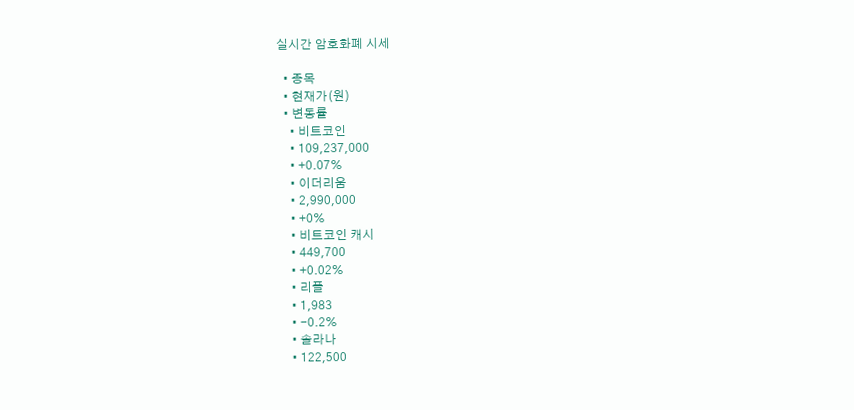실시간 암호화폐 시세

  • 종목
  • 현재가(원)
  • 변동률
    • 비트코인
    • 109,237,000
    • +0.07%
    • 이더리움
    • 2,990,000
    • +0%
    • 비트코인 캐시
    • 449,700
    • +0.02%
    • 리플
    • 1,983
    • -0.2%
    • 솔라나
    • 122,500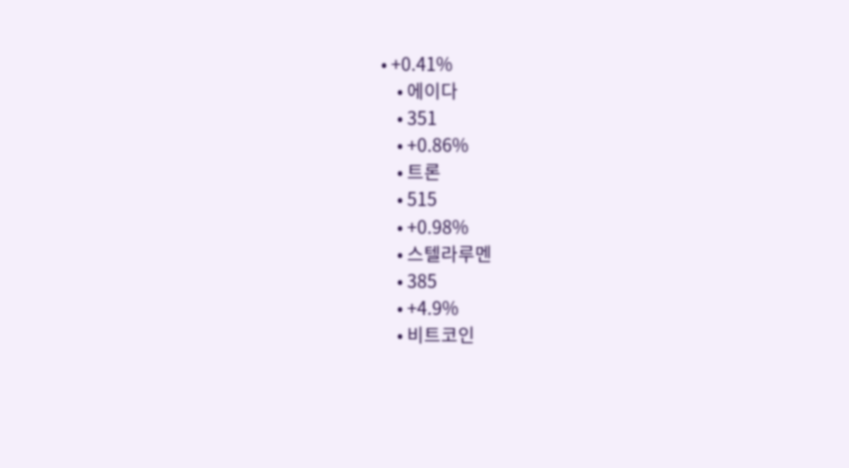• +0.41%
    • 에이다
    • 351
    • +0.86%
    • 트론
    • 515
    • +0.98%
    • 스텔라루멘
    • 385
    • +4.9%
    • 비트코인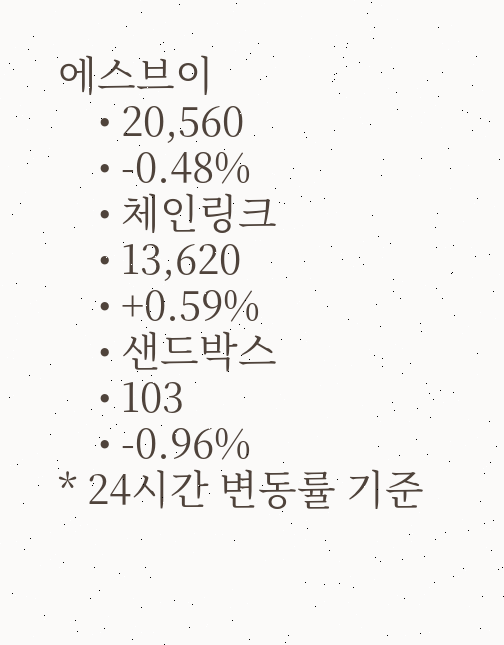에스브이
    • 20,560
    • -0.48%
    • 체인링크
    • 13,620
    • +0.59%
    • 샌드박스
    • 103
    • -0.96%
* 24시간 변동률 기준